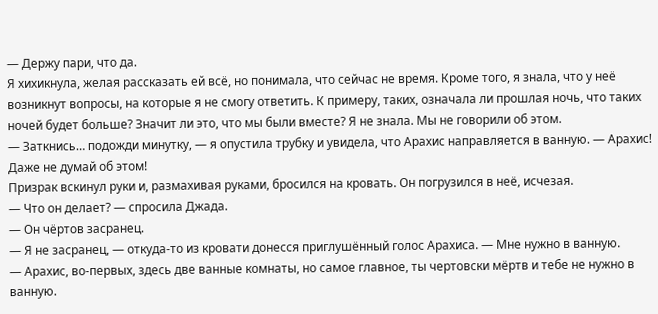— Держу пари, что да.
Я хихикнула, желая рассказать ей всё, но понимала, что сейчас не время. Кроме того, я знала, что у неё возникнут вопросы, на которые я не смогу ответить. К примеру, таких, означала ли прошлая ночь, что таких ночей будет больше? Значит ли это, что мы были вместе? Я не знала. Мы не говорили об этом.
— Заткнись… подожди минутку, — я опустила трубку и увидела, что Арахис направляется в ванную. — Арахис! Даже не думай об этом!
Призрак вскинул руки и, размахивая руками, бросился на кровать. Он погрузился в неё, исчезая.
— Что он делает? — спросила Джада.
— Он чёртов засранец.
— Я не засранец, — откуда-то из кровати донесся приглушённый голос Арахиса. — Мне нужно в ванную.
— Арахис, во-первых, здесь две ванные комнаты, но самое главное, ты чертовски мёртв и тебе не нужно в ванную.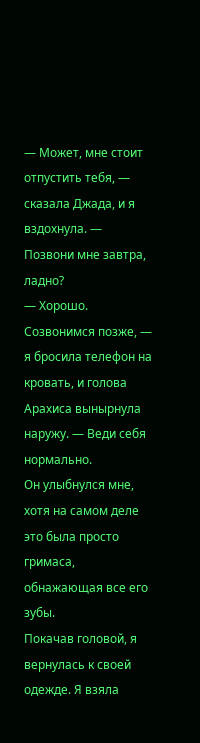— Может, мне стоит отпустить тебя, — сказала Джада, и я вздохнула. — Позвони мне завтра, ладно?
— Хорошо. Созвонимся позже, — я бросила телефон на кровать, и голова Арахиса вынырнула наружу. — Веди себя нормально.
Он улыбнулся мне, хотя на самом деле это была просто гримаса, обнажающая все его зубы.
Покачав головой, я вернулась к своей одежде. Я взяла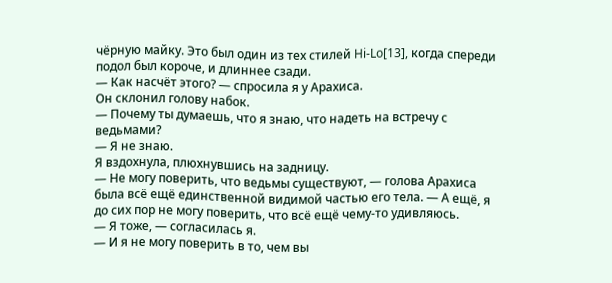чёрную майку. Это был один из тех стилей Hi-Lo[13], когда спереди подол был короче, и длиннее сзади.
— Как насчёт этого? — спросила я у Арахиса.
Он склонил голову набок.
— Почему ты думаешь, что я знаю, что надеть на встречу с ведьмами?
— Я не знаю.
Я вздохнула, плюхнувшись на задницу.
— Не могу поверить, что ведьмы существуют, — голова Арахиса была всё ещё единственной видимой частью его тела. — А ещё, я до сих пор не могу поверить, что всё ещё чему-то удивляюсь.
— Я тоже, — согласилась я.
— И я не могу поверить в то, чем вы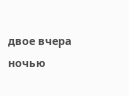двое вчера ночью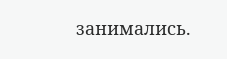занимались.